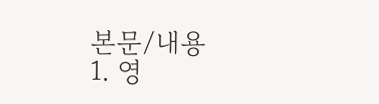본문/내용
1. 영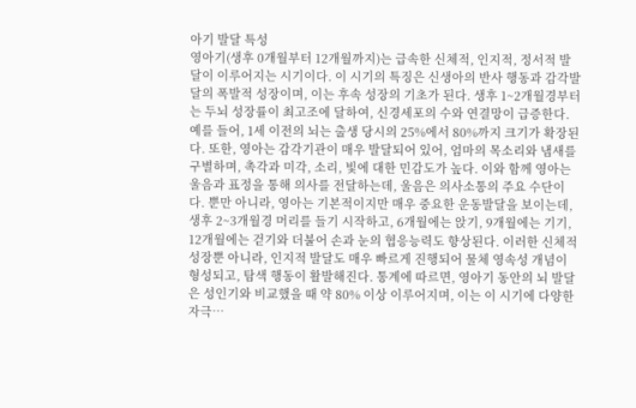아기 발달 특성
영아기(생후 0개월부터 12개월까지)는 급속한 신체적, 인지적, 정서적 발달이 이루어지는 시기이다. 이 시기의 특징은 신생아의 반사 행동과 감각발달의 폭발적 성장이며, 이는 후속 성장의 기초가 된다. 생후 1~2개월경부터는 두뇌 성장률이 최고조에 달하여, 신경세포의 수와 연결망이 급증한다. 예를 들어, 1세 이전의 뇌는 출생 당시의 25%에서 80%까지 크기가 확장된다. 또한, 영아는 감각기관이 매우 발달되어 있어, 엄마의 목소리와 냄새를 구별하며, 촉각과 미각, 소리, 빛에 대한 민감도가 높다. 이와 함께 영아는 울음과 표정을 통해 의사를 전달하는데, 울음은 의사소통의 주요 수단이다. 뿐만 아니라, 영아는 기본적이지만 매우 중요한 운동발달을 보이는데, 생후 2~3개월경 머리를 들기 시작하고, 6개월에는 앉기, 9개월에는 기기, 12개월에는 걷기와 더불어 손과 눈의 협응능력도 향상된다. 이러한 신체적 성장뿐 아니라, 인지적 발달도 매우 빠르게 진행되어 물체 영속성 개념이 형성되고, 탐색 행동이 활발해진다. 통계에 따르면, 영아기 동안의 뇌 발달은 성인기와 비교했을 때 약 80% 이상 이루어지며, 이는 이 시기에 다양한 자극…